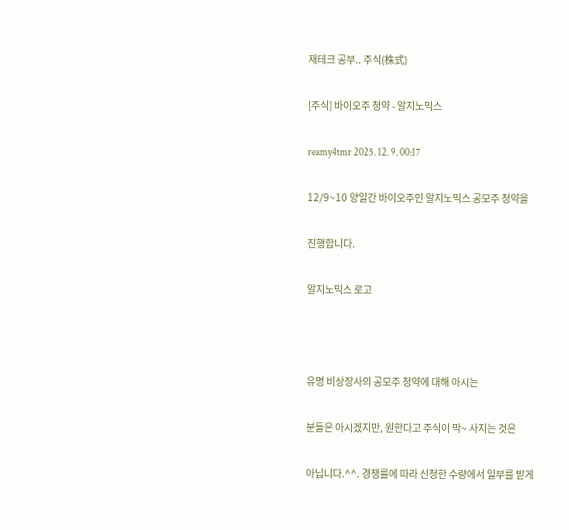재테크 공부.. 주식(株式)

[주식] 바이오주 청약 - 알지노믹스

reamy4tmr 2025. 12. 9. 00:17

12/9~10 양일간 바이오주인 알지노믹스 공모주 청약을

진행합니다.

알지노믹스 로고



유명 비상장사의 공모주 청약에 대해 아시는

분들은 아시겠지만, 원한다고 주식이 막~ 사지는 것은

아닙니다.^^. 경쟁률에 따라 신청한 수량에서 일부를 받게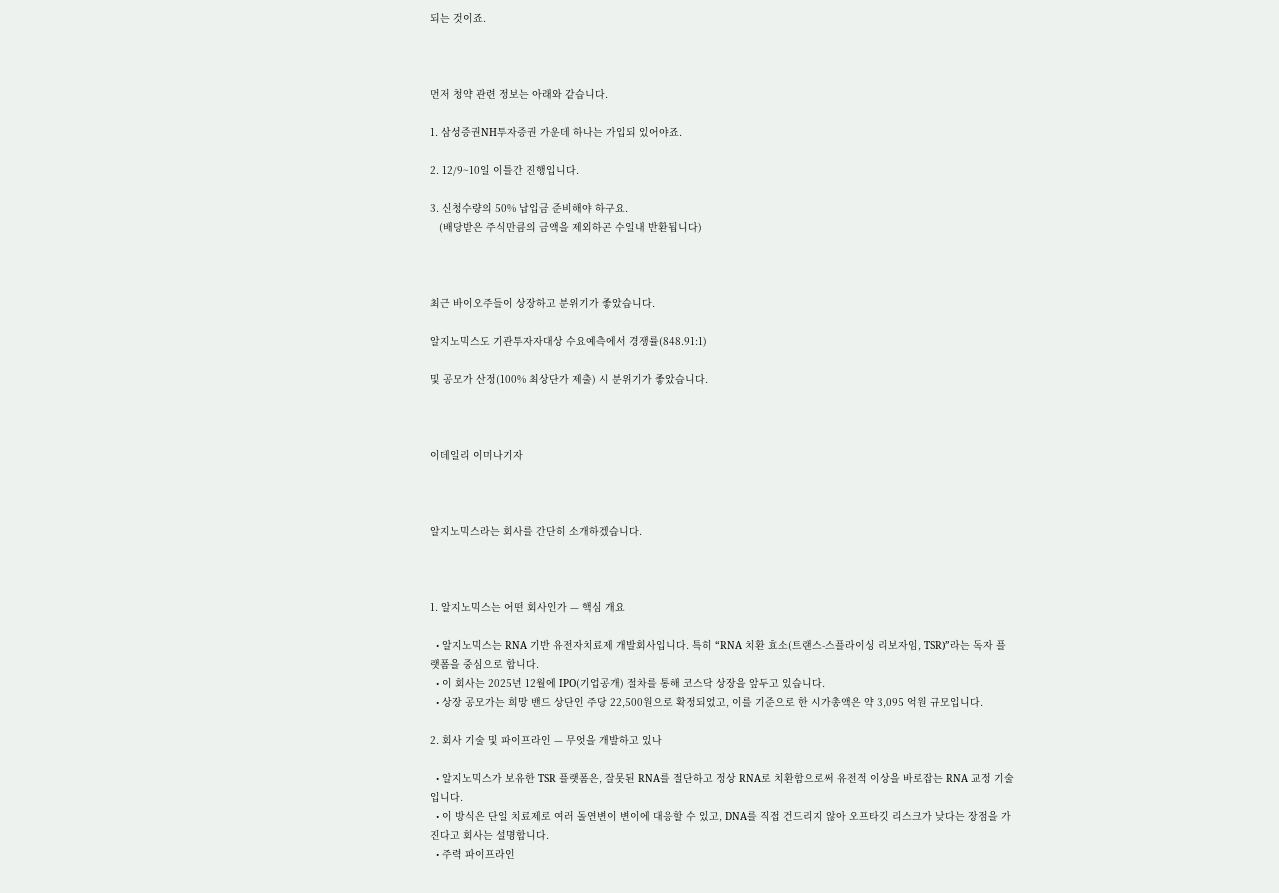되는 것이죠.



먼저 청약 관련 정보는 아래와 같습니다.

1. 삼성증권NH투자증권 가운데 하나는 가입되 있어야죠.

2. 12/9~10일 이틀간 진행입니다.

3. 신청수량의 50% 납입금 준비해야 하구요.
   (배당받은 주식만큼의 금액을 제외하곤 수일내 반환됩니다)



최근 바이오주들이 상장하고 분위기가 좋았습니다.

알지노믹스도 기관투자자대상 수요예측에서 경쟁률(848.91:1)

및 공모가 산정(100% 최상단가 제출) 시 분위기가 좋았습니다.



이데일리 이미나기자



알지노믹스라는 회사를 간단히 소개하겠습니다.



1. 알지노믹스는 어떤 회사인가 — 핵심 개요

  • 알지노믹스는 RNA 기반 유전자치료제 개발회사입니다. 특히 “RNA 치환 효소(트랜스-스플라이싱 리보자임, TSR)”라는 독자 플랫폼을 중심으로 합니다.
  • 이 회사는 2025년 12월에 IPO(기업공개) 절차를 통해 코스닥 상장을 앞두고 있습니다.
  • 상장 공모가는 희망 밴드 상단인 주당 22,500원으로 확정되었고, 이를 기준으로 한 시가총액은 약 3,095 억원 규모입니다.

2. 회사 기술 및 파이프라인 — 무엇을 개발하고 있나

  • 알지노믹스가 보유한 TSR 플랫폼은, 잘못된 RNA를 절단하고 정상 RNA로 치환함으로써 유전적 이상을 바로잡는 RNA 교정 기술입니다.
  • 이 방식은 단일 치료제로 여러 돌연변이 변이에 대응할 수 있고, DNA를 직접 건드리지 않아 오프타깃 리스크가 낮다는 장점을 가진다고 회사는 설명합니다.
  • 주력 파이프라인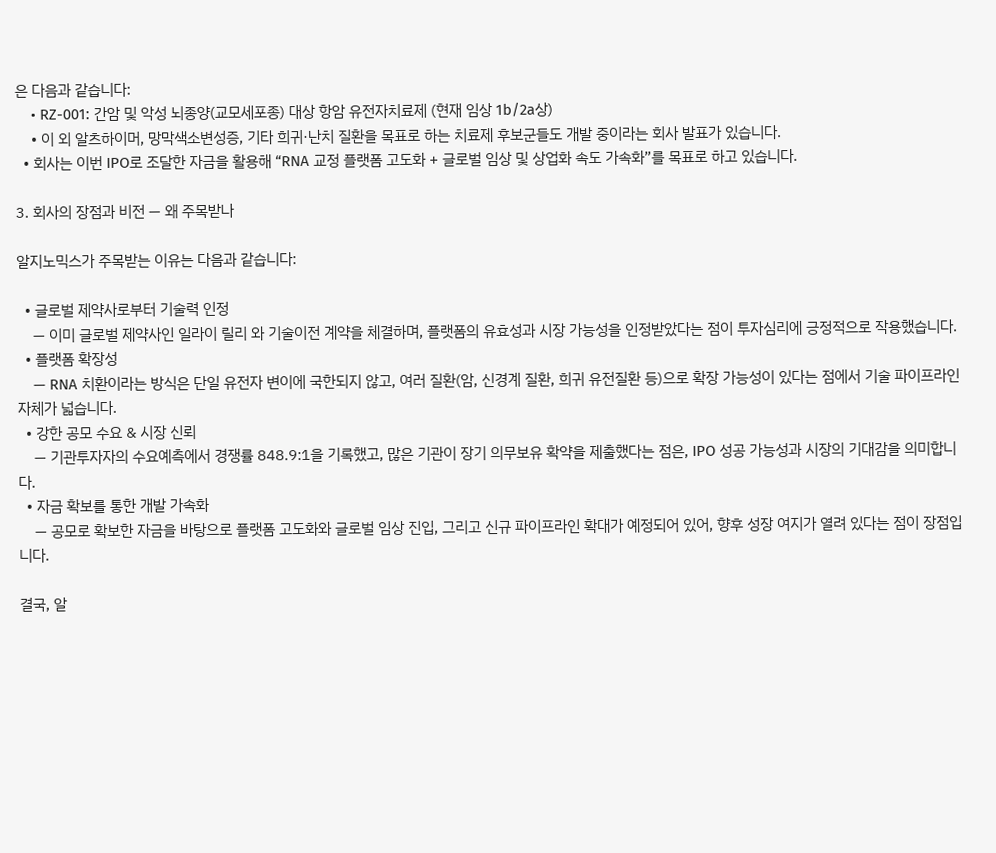은 다음과 같습니다:
    • RZ-001: 간암 및 악성 뇌종양(교모세포종) 대상 항암 유전자치료제 (현재 임상 1b/2a상)
    • 이 외 알츠하이머, 망막색소변성증, 기타 희귀·난치 질환을 목표로 하는 치료제 후보군들도 개발 중이라는 회사 발표가 있습니다.
  • 회사는 이번 IPO로 조달한 자금을 활용해 “RNA 교정 플랫폼 고도화 + 글로벌 임상 및 상업화 속도 가속화”를 목표로 하고 있습니다.

3. 회사의 장점과 비전 — 왜 주목받나

알지노믹스가 주목받는 이유는 다음과 같습니다:

  • 글로벌 제약사로부터 기술력 인정
    — 이미 글로벌 제약사인 일라이 릴리 와 기술이전 계약을 체결하며, 플랫폼의 유효성과 시장 가능성을 인정받았다는 점이 투자심리에 긍정적으로 작용했습니다.
  • 플랫폼 확장성
    — RNA 치환이라는 방식은 단일 유전자 변이에 국한되지 않고, 여러 질환(암, 신경계 질환, 희귀 유전질환 등)으로 확장 가능성이 있다는 점에서 기술 파이프라인 자체가 넓습니다.
  • 강한 공모 수요 & 시장 신뢰
    — 기관투자자의 수요예측에서 경쟁률 848.9:1을 기록했고, 많은 기관이 장기 의무보유 확약을 제출했다는 점은, IPO 성공 가능성과 시장의 기대감을 의미합니다.
  • 자금 확보를 통한 개발 가속화
    — 공모로 확보한 자금을 바탕으로 플랫폼 고도화와 글로벌 임상 진입, 그리고 신규 파이프라인 확대가 예정되어 있어, 향후 성장 여지가 열려 있다는 점이 장점입니다.

결국, 알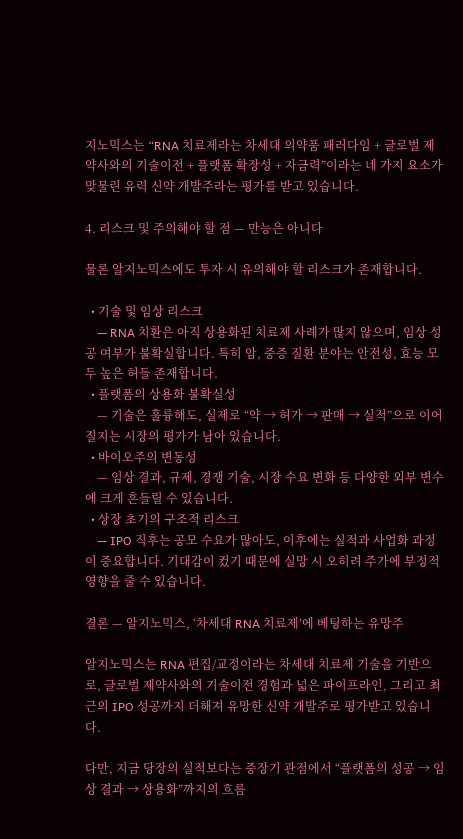지노믹스는 “RNA 치료제라는 차세대 의약품 패러다임 + 글로벌 제약사와의 기술이전 + 플랫폼 확장성 + 자금력”이라는 네 가지 요소가 맞물린 유력 신약 개발주라는 평가를 받고 있습니다.

4. 리스크 및 주의해야 할 점 — 만능은 아니다

물론 알지노믹스에도 투자 시 유의해야 할 리스크가 존재합니다.

  • 기술 및 임상 리스크
    — RNA 치환은 아직 상용화된 치료제 사례가 많지 않으며, 임상 성공 여부가 불확실합니다. 특히 암, 중증 질환 분야는 안전성, 효능 모두 높은 허들 존재합니다.
  • 플랫폼의 상용화 불확실성
    — 기술은 훌륭해도, 실제로 “약 → 허가 → 판매 → 실적”으로 이어질지는 시장의 평가가 남아 있습니다.
  • 바이오주의 변동성
    — 임상 결과, 규제, 경쟁 기술, 시장 수요 변화 등 다양한 외부 변수에 크게 흔들릴 수 있습니다.
  • 상장 초기의 구조적 리스크
    — IPO 직후는 공모 수요가 많아도, 이후에는 실적과 사업화 과정이 중요합니다. 기대감이 컸기 때문에 실망 시 오히려 주가에 부정적 영향을 줄 수 있습니다.

결론 — 알지노믹스, ‘차세대 RNA 치료제’에 베팅하는 유망주

알지노믹스는 RNA 편집/교정이라는 차세대 치료제 기술을 기반으로, 글로벌 제약사와의 기술이전 경험과 넓은 파이프라인, 그리고 최근의 IPO 성공까지 더해져 유망한 신약 개발주로 평가받고 있습니다.

다만, 지금 당장의 실적보다는 중장기 관점에서 “플랫폼의 성공 → 임상 결과 → 상용화”까지의 흐름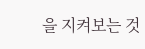을 지켜보는 것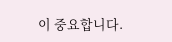이 중요합니다.